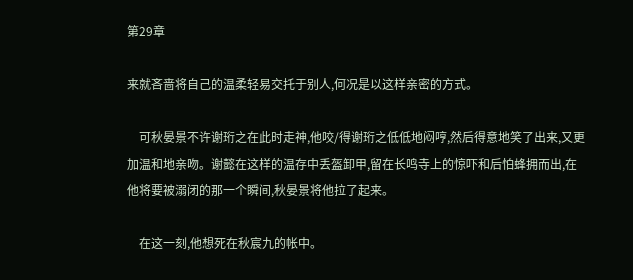第29章

来就吝啬将自己的温柔轻易交托于别人,何况是以这样亲密的方式。

    可秋晏景不许谢珩之在此时走神,他咬/得谢珩之低低地闷哼,然后得意地笑了出来,又更加温和地亲吻。谢懿在这样的温存中丢盔卸甲,留在长鸣寺上的惊吓和后怕蜂拥而出,在他将要被溺闭的那一个瞬间,秋晏景将他拉了起来。

    在这一刻,他想死在秋宸九的帐中。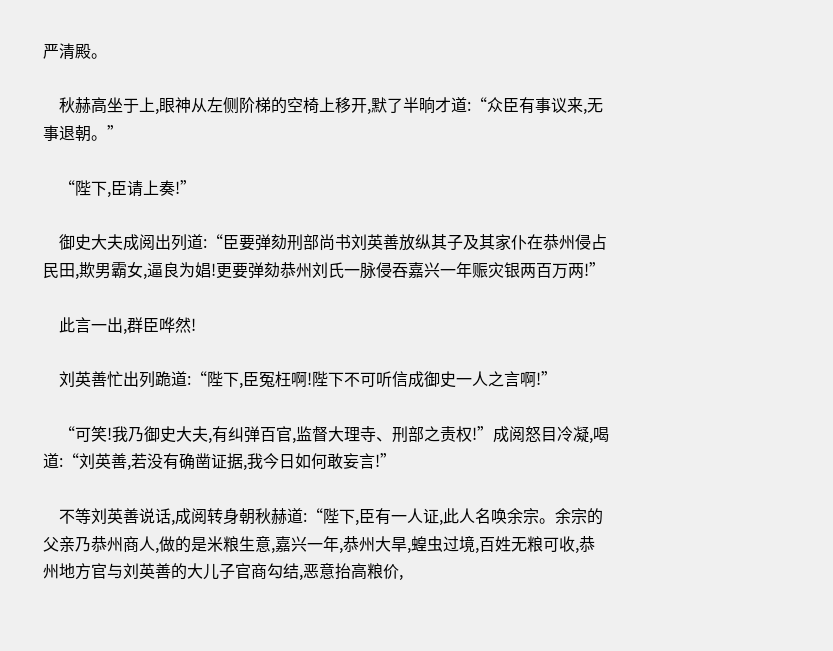严清殿。

    秋赫高坐于上,眼神从左侧阶梯的空椅上移开,默了半晌才道:“众臣有事议来,无事退朝。”

    “陛下,臣请上奏!”

    御史大夫成阅出列道:“臣要弹劾刑部尚书刘英善放纵其子及其家仆在恭州侵占民田,欺男霸女,逼良为娼!更要弹劾恭州刘氏一脉侵吞嘉兴一年赈灾银两百万两!”

    此言一出,群臣哗然!

    刘英善忙出列跪道:“陛下,臣冤枉啊!陛下不可听信成御史一人之言啊!”

    “可笑!我乃御史大夫,有纠弹百官,监督大理寺、刑部之责权!”成阅怒目冷凝,喝道:“刘英善,若没有确凿证据,我今日如何敢妄言!”

    不等刘英善说话,成阅转身朝秋赫道:“陛下,臣有一人证,此人名唤余宗。余宗的父亲乃恭州商人,做的是米粮生意,嘉兴一年,恭州大旱,蝗虫过境,百姓无粮可收,恭州地方官与刘英善的大儿子官商勾结,恶意抬高粮价,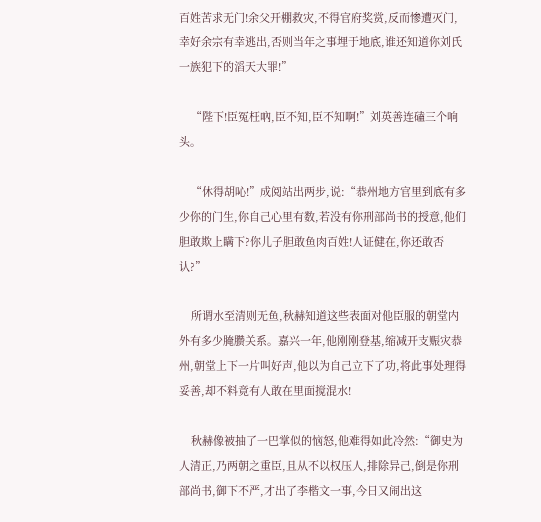百姓苦求无门!余父开棚救灾,不得官府奖赏,反而惨遭灭门,幸好余宗有幸逃出,否则当年之事埋于地底,谁还知道你刘氏一族犯下的滔天大罪!”

    “陛下!臣冤枉吶,臣不知,臣不知啊!”刘英善连磕三个响头。

    “休得胡吣!”成阅站出两步,说:“恭州地方官里到底有多少你的门生,你自己心里有数,若没有你刑部尚书的授意,他们胆敢欺上瞒下?你儿子胆敢鱼肉百姓!人证健在,你还敢否认?”

    所谓水至清则无鱼,秋赫知道这些表面对他臣服的朝堂内外有多少腌臜关系。嘉兴一年,他刚刚登基,缩减开支赈灾恭州,朝堂上下一片叫好声,他以为自己立下了功,将此事处理得妥善,却不料竟有人敢在里面搅混水!

    秋赫像被抽了一巴掌似的恼怒,他难得如此冷然:“御史为人清正,乃两朝之重臣,且从不以权压人,排除异己,倒是你刑部尚书,御下不严,才出了李楷文一事,今日又闹出这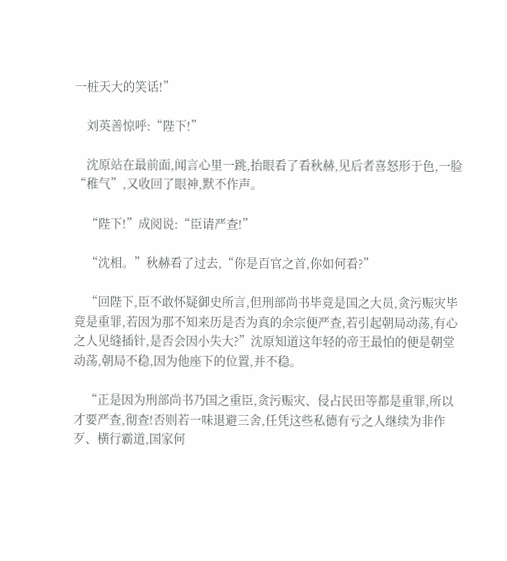一桩天大的笑话!”

    刘英善惊呼:“陛下!”

    沈原站在最前面,闻言心里一跳,抬眼看了看秋赫,见后者喜怒形于色,一脸“稚气”,又收回了眼神,默不作声。

    “陛下!”成阅说:“臣请严查!”

    “沈相。”秋赫看了过去,“你是百官之首,你如何看?”

    “回陛下,臣不敢怀疑御史所言,但刑部尚书毕竟是国之大员,贪污赈灾毕竟是重罪,若因为那不知来历是否为真的余宗便严查,若引起朝局动荡,有心之人见缝插针,是否会因小失大?”沈原知道这年轻的帝王最怕的便是朝堂动荡,朝局不稳,因为他座下的位置,并不稳。

    “正是因为刑部尚书乃国之重臣,贪污赈灾、侵占民田等都是重罪,所以才要严查,彻查!否则若一味退避三舍,任凭这些私德有亏之人继续为非作歹、横行霸道,国家何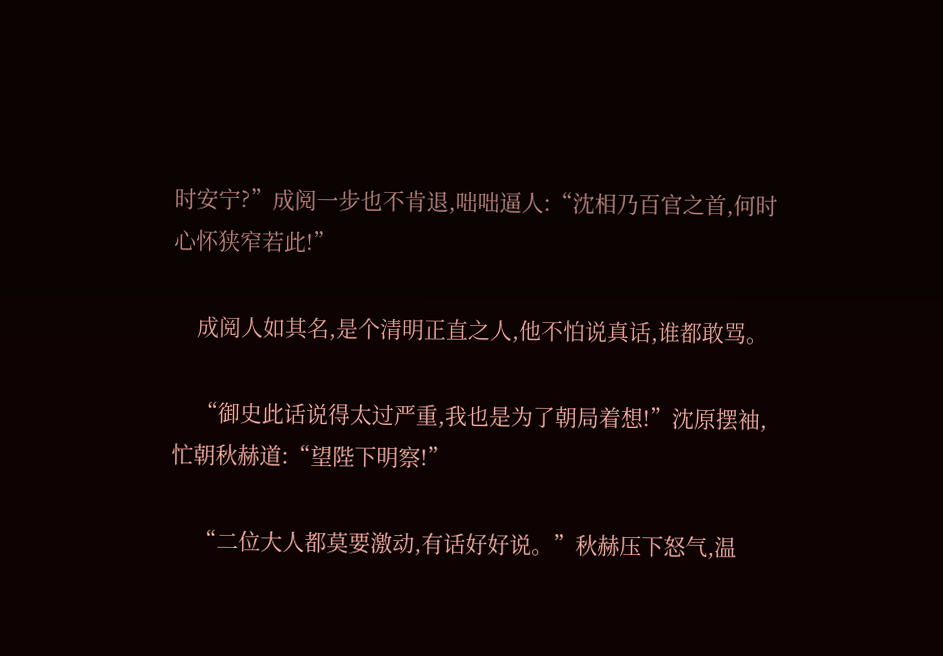时安宁?”成阅一步也不肯退,咄咄逼人:“沈相乃百官之首,何时心怀狭窄若此!”

    成阅人如其名,是个清明正直之人,他不怕说真话,谁都敢骂。

    “御史此话说得太过严重,我也是为了朝局着想!”沈原摆袖,忙朝秋赫道:“望陛下明察!”

    “二位大人都莫要激动,有话好好说。”秋赫压下怒气,温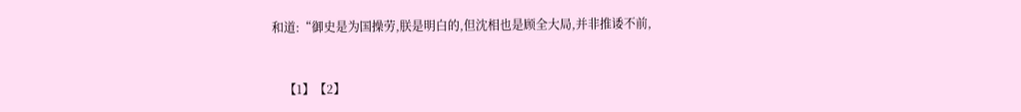和道:“御史是为国操劳,朕是明白的,但沈相也是顾全大局,并非推诿不前,


    【1】【2】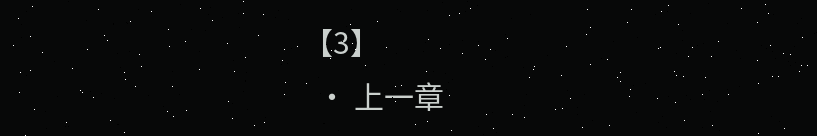【3】
  • 上一章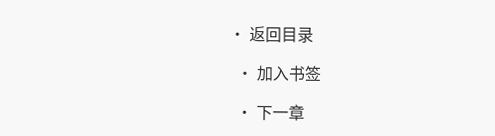• 返回目录

  • 加入书签

  • 下一章